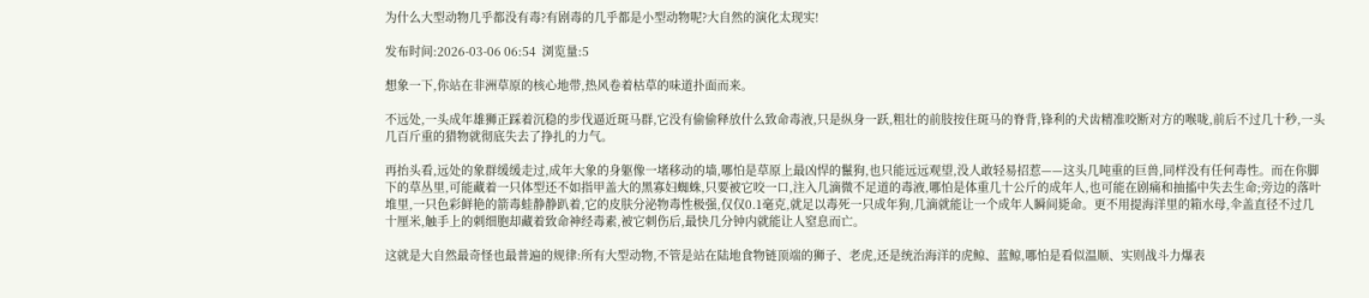为什么大型动物几乎都没有毒?有剧毒的几乎都是小型动物呢?大自然的演化太现实!

发布时间:2026-03-06 06:54  浏览量:5

想象一下,你站在非洲草原的核心地带,热风卷着枯草的味道扑面而来。

不远处,一头成年雄狮正踩着沉稳的步伐逼近斑马群,它没有偷偷释放什么致命毒液,只是纵身一跃,粗壮的前肢按住斑马的脊背,锋利的犬齿精准咬断对方的喉咙,前后不过几十秒,一头几百斤重的猎物就彻底失去了挣扎的力气。

再抬头看,远处的象群缓缓走过,成年大象的身躯像一堵移动的墙,哪怕是草原上最凶悍的鬣狗,也只能远远观望,没人敢轻易招惹——这头几吨重的巨兽,同样没有任何毒性。而在你脚下的草丛里,可能藏着一只体型还不如指甲盖大的黑寡妇蜘蛛,只要被它咬一口,注入几滴微不足道的毒液,哪怕是体重几十公斤的成年人,也可能在剧痛和抽搐中失去生命;旁边的落叶堆里,一只色彩鲜艳的箭毒蛙静静趴着,它的皮肤分泌物毒性极强,仅仅0.1毫克,就足以毒死一只成年狗,几滴就能让一个成年人瞬间毙命。更不用提海洋里的箱水母,伞盖直径不过几十厘米,触手上的刺细胞却藏着致命神经毒素,被它刺伤后,最快几分钟内就能让人窒息而亡。

这就是大自然最奇怪也最普遍的规律:所有大型动物,不管是站在陆地食物链顶端的狮子、老虎,还是统治海洋的虎鲸、蓝鲸,哪怕是看似温顺、实则战斗力爆表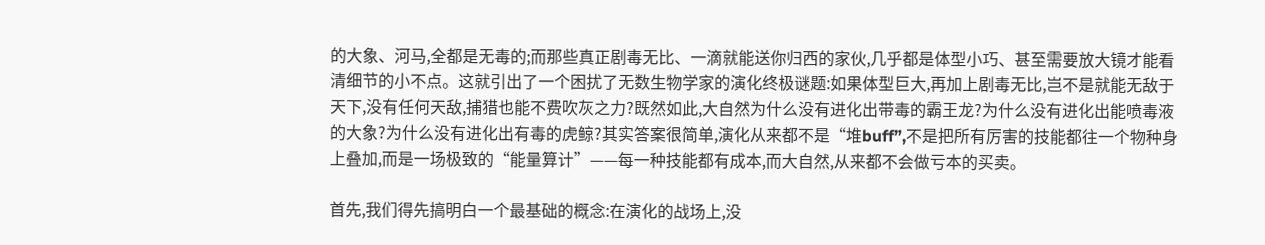的大象、河马,全都是无毒的;而那些真正剧毒无比、一滴就能送你归西的家伙,几乎都是体型小巧、甚至需要放大镜才能看清细节的小不点。这就引出了一个困扰了无数生物学家的演化终极谜题:如果体型巨大,再加上剧毒无比,岂不是就能无敌于天下,没有任何天敌,捕猎也能不费吹灰之力?既然如此,大自然为什么没有进化出带毒的霸王龙?为什么没有进化出能喷毒液的大象?为什么没有进化出有毒的虎鲸?其实答案很简单,演化从来都不是“堆buff”,不是把所有厉害的技能都往一个物种身上叠加,而是一场极致的“能量算计”——每一种技能都有成本,而大自然,从来都不会做亏本的买卖。

首先,我们得先搞明白一个最基础的概念:在演化的战场上,没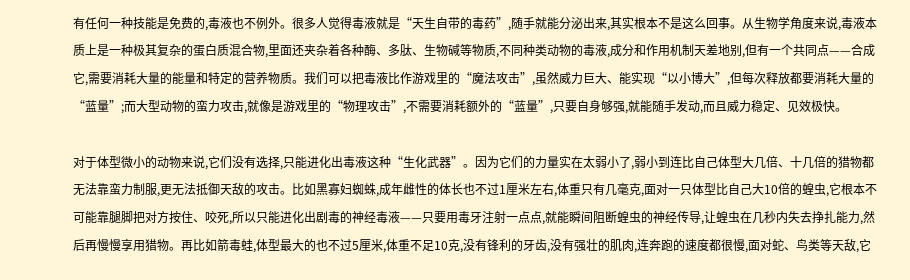有任何一种技能是免费的,毒液也不例外。很多人觉得毒液就是“天生自带的毒药”,随手就能分泌出来,其实根本不是这么回事。从生物学角度来说,毒液本质上是一种极其复杂的蛋白质混合物,里面还夹杂着各种酶、多肽、生物碱等物质,不同种类动物的毒液,成分和作用机制天差地别,但有一个共同点——合成它,需要消耗大量的能量和特定的营养物质。我们可以把毒液比作游戏里的“魔法攻击”,虽然威力巨大、能实现“以小博大”,但每次释放都要消耗大量的“蓝量”;而大型动物的蛮力攻击,就像是游戏里的“物理攻击”,不需要消耗额外的“蓝量”,只要自身够强,就能随手发动,而且威力稳定、见效极快。

对于体型微小的动物来说,它们没有选择,只能进化出毒液这种“生化武器”。因为它们的力量实在太弱小了,弱小到连比自己体型大几倍、十几倍的猎物都无法靠蛮力制服,更无法抵御天敌的攻击。比如黑寡妇蜘蛛,成年雌性的体长也不过1厘米左右,体重只有几毫克,面对一只体型比自己大10倍的蝗虫,它根本不可能靠腿脚把对方按住、咬死,所以只能进化出剧毒的神经毒液——只要用毒牙注射一点点,就能瞬间阻断蝗虫的神经传导,让蝗虫在几秒内失去挣扎能力,然后再慢慢享用猎物。再比如箭毒蛙,体型最大的也不过5厘米,体重不足10克,没有锋利的牙齿,没有强壮的肌肉,连奔跑的速度都很慢,面对蛇、鸟类等天敌,它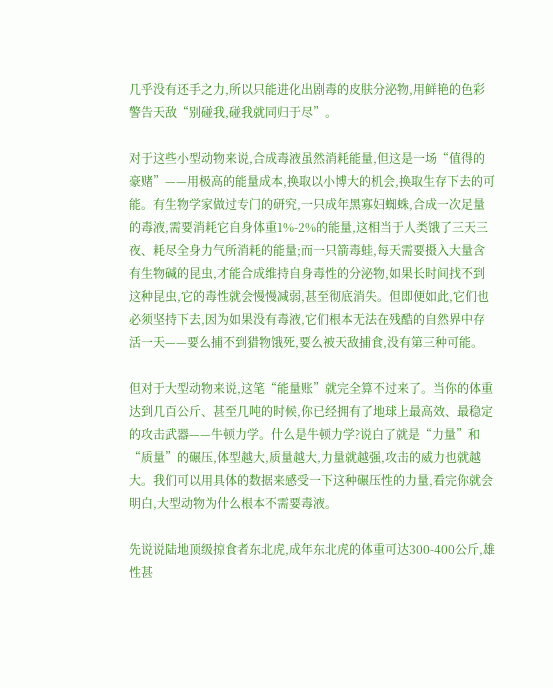几乎没有还手之力,所以只能进化出剧毒的皮肤分泌物,用鲜艳的色彩警告天敌“别碰我,碰我就同归于尽”。

对于这些小型动物来说,合成毒液虽然消耗能量,但这是一场“值得的豪赌”——用极高的能量成本,换取以小博大的机会,换取生存下去的可能。有生物学家做过专门的研究,一只成年黑寡妇蜘蛛,合成一次足量的毒液,需要消耗它自身体重1%-2%的能量,这相当于人类饿了三天三夜、耗尽全身力气所消耗的能量;而一只箭毒蛙,每天需要摄入大量含有生物碱的昆虫,才能合成维持自身毒性的分泌物,如果长时间找不到这种昆虫,它的毒性就会慢慢减弱,甚至彻底消失。但即便如此,它们也必须坚持下去,因为如果没有毒液,它们根本无法在残酷的自然界中存活一天——要么捕不到猎物饿死,要么被天敌捕食,没有第三种可能。

但对于大型动物来说,这笔“能量账”就完全算不过来了。当你的体重达到几百公斤、甚至几吨的时候,你已经拥有了地球上最高效、最稳定的攻击武器——牛顿力学。什么是牛顿力学?说白了就是“力量”和“质量”的碾压,体型越大,质量越大,力量就越强,攻击的威力也就越大。我们可以用具体的数据来感受一下这种碾压性的力量,看完你就会明白,大型动物为什么根本不需要毒液。

先说说陆地顶级掠食者东北虎,成年东北虎的体重可达300-400公斤,雄性甚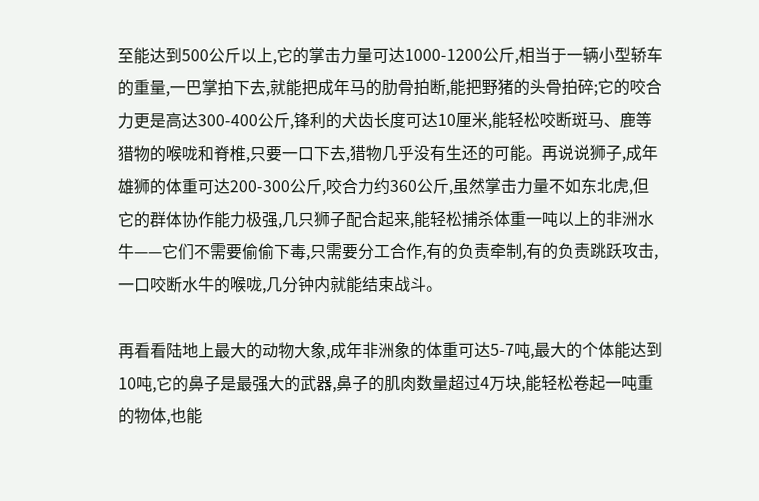至能达到500公斤以上,它的掌击力量可达1000-1200公斤,相当于一辆小型轿车的重量,一巴掌拍下去,就能把成年马的肋骨拍断,能把野猪的头骨拍碎;它的咬合力更是高达300-400公斤,锋利的犬齿长度可达10厘米,能轻松咬断斑马、鹿等猎物的喉咙和脊椎,只要一口下去,猎物几乎没有生还的可能。再说说狮子,成年雄狮的体重可达200-300公斤,咬合力约360公斤,虽然掌击力量不如东北虎,但它的群体协作能力极强,几只狮子配合起来,能轻松捕杀体重一吨以上的非洲水牛——它们不需要偷偷下毒,只需要分工合作,有的负责牵制,有的负责跳跃攻击,一口咬断水牛的喉咙,几分钟内就能结束战斗。

再看看陆地上最大的动物大象,成年非洲象的体重可达5-7吨,最大的个体能达到10吨,它的鼻子是最强大的武器,鼻子的肌肉数量超过4万块,能轻松卷起一吨重的物体,也能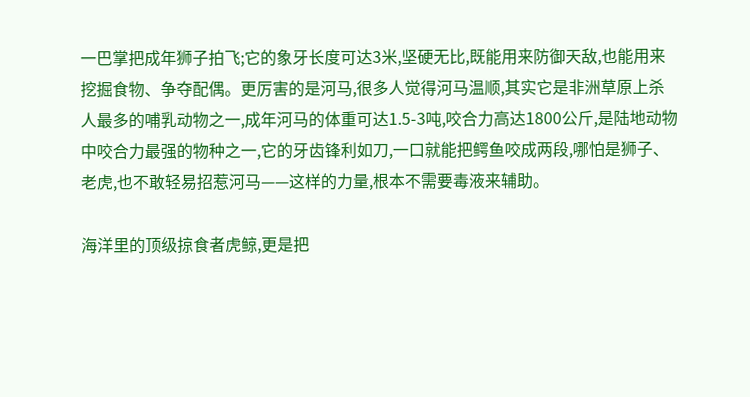一巴掌把成年狮子拍飞;它的象牙长度可达3米,坚硬无比,既能用来防御天敌,也能用来挖掘食物、争夺配偶。更厉害的是河马,很多人觉得河马温顺,其实它是非洲草原上杀人最多的哺乳动物之一,成年河马的体重可达1.5-3吨,咬合力高达1800公斤,是陆地动物中咬合力最强的物种之一,它的牙齿锋利如刀,一口就能把鳄鱼咬成两段,哪怕是狮子、老虎,也不敢轻易招惹河马——这样的力量,根本不需要毒液来辅助。

海洋里的顶级掠食者虎鲸,更是把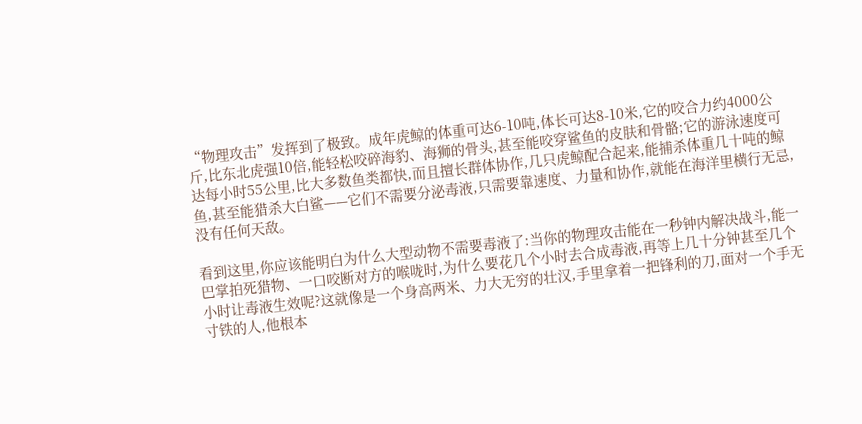“物理攻击”发挥到了极致。成年虎鲸的体重可达6-10吨,体长可达8-10米,它的咬合力约4000公斤,比东北虎强10倍,能轻松咬碎海豹、海狮的骨头,甚至能咬穿鲨鱼的皮肤和骨骼;它的游泳速度可达每小时55公里,比大多数鱼类都快,而且擅长群体协作,几只虎鲸配合起来,能捕杀体重几十吨的鲸鱼,甚至能猎杀大白鲨——它们不需要分泌毒液,只需要靠速度、力量和协作,就能在海洋里横行无忌,没有任何天敌。

看到这里,你应该能明白为什么大型动物不需要毒液了:当你的物理攻击能在一秒钟内解决战斗,能一巴掌拍死猎物、一口咬断对方的喉咙时,为什么要花几个小时去合成毒液,再等上几十分钟甚至几个小时让毒液生效呢?这就像是一个身高两米、力大无穷的壮汉,手里拿着一把锋利的刀,面对一个手无寸铁的人,他根本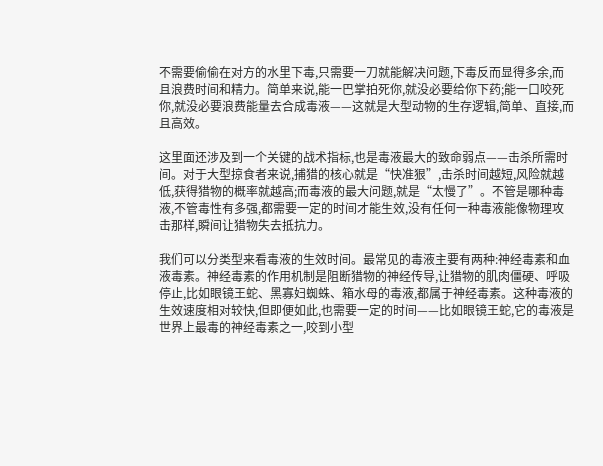不需要偷偷在对方的水里下毒,只需要一刀就能解决问题,下毒反而显得多余,而且浪费时间和精力。简单来说,能一巴掌拍死你,就没必要给你下药;能一口咬死你,就没必要浪费能量去合成毒液——这就是大型动物的生存逻辑,简单、直接,而且高效。

这里面还涉及到一个关键的战术指标,也是毒液最大的致命弱点——击杀所需时间。对于大型掠食者来说,捕猎的核心就是“快准狠”,击杀时间越短,风险就越低,获得猎物的概率就越高;而毒液的最大问题,就是“太慢了”。不管是哪种毒液,不管毒性有多强,都需要一定的时间才能生效,没有任何一种毒液能像物理攻击那样,瞬间让猎物失去抵抗力。

我们可以分类型来看毒液的生效时间。最常见的毒液主要有两种:神经毒素和血液毒素。神经毒素的作用机制是阻断猎物的神经传导,让猎物的肌肉僵硬、呼吸停止,比如眼镜王蛇、黑寡妇蜘蛛、箱水母的毒液,都属于神经毒素。这种毒液的生效速度相对较快,但即便如此,也需要一定的时间——比如眼镜王蛇,它的毒液是世界上最毒的神经毒素之一,咬到小型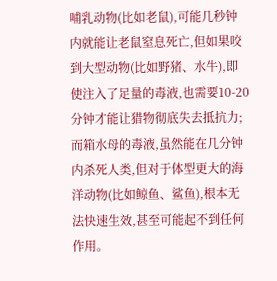哺乳动物(比如老鼠),可能几秒钟内就能让老鼠窒息死亡,但如果咬到大型动物(比如野猪、水牛),即使注入了足量的毒液,也需要10-20分钟才能让猎物彻底失去抵抗力;而箱水母的毒液,虽然能在几分钟内杀死人类,但对于体型更大的海洋动物(比如鲸鱼、鲨鱼),根本无法快速生效,甚至可能起不到任何作用。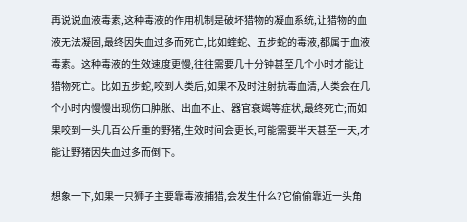再说说血液毒素,这种毒液的作用机制是破坏猎物的凝血系统,让猎物的血液无法凝固,最终因失血过多而死亡,比如蝰蛇、五步蛇的毒液,都属于血液毒素。这种毒液的生效速度更慢,往往需要几十分钟甚至几个小时才能让猎物死亡。比如五步蛇,咬到人类后,如果不及时注射抗毒血清,人类会在几个小时内慢慢出现伤口肿胀、出血不止、器官衰竭等症状,最终死亡;而如果咬到一头几百公斤重的野猪,生效时间会更长,可能需要半天甚至一天,才能让野猪因失血过多而倒下。

想象一下,如果一只狮子主要靠毒液捕猎,会发生什么?它偷偷靠近一头角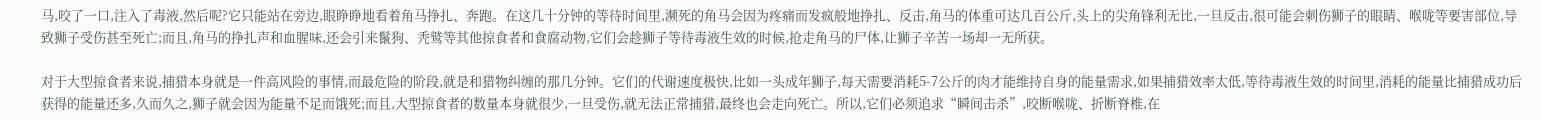马,咬了一口,注入了毒液,然后呢?它只能站在旁边,眼睁睁地看着角马挣扎、奔跑。在这几十分钟的等待时间里,濒死的角马会因为疼痛而发疯般地挣扎、反击,角马的体重可达几百公斤,头上的尖角锋利无比,一旦反击,很可能会刺伤狮子的眼睛、喉咙等要害部位,导致狮子受伤甚至死亡;而且,角马的挣扎声和血腥味,还会引来鬣狗、秃鹫等其他掠食者和食腐动物,它们会趁狮子等待毒液生效的时候,抢走角马的尸体,让狮子辛苦一场却一无所获。

对于大型掠食者来说,捕猎本身就是一件高风险的事情,而最危险的阶段,就是和猎物纠缠的那几分钟。它们的代谢速度极快,比如一头成年狮子,每天需要消耗5-7公斤的肉才能维持自身的能量需求,如果捕猎效率太低,等待毒液生效的时间里,消耗的能量比捕猎成功后获得的能量还多,久而久之,狮子就会因为能量不足而饿死;而且,大型掠食者的数量本身就很少,一旦受伤,就无法正常捕猎,最终也会走向死亡。所以,它们必须追求“瞬间击杀”,咬断喉咙、折断脊椎,在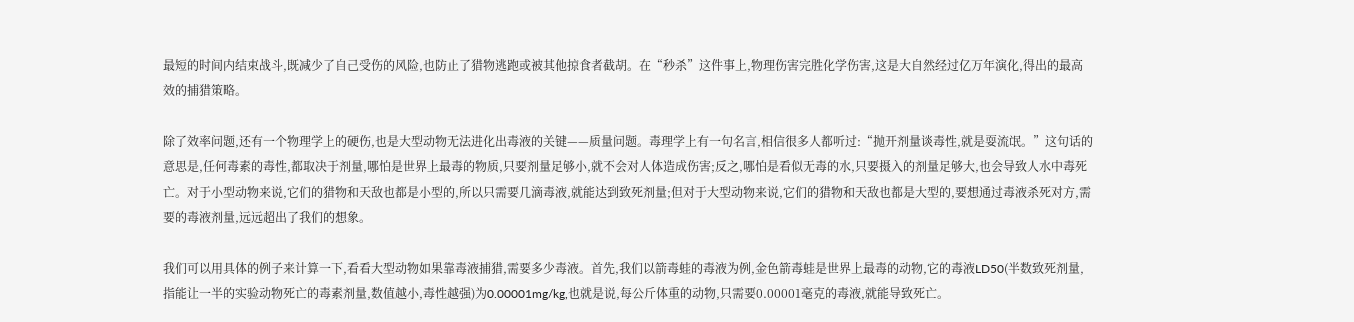最短的时间内结束战斗,既减少了自己受伤的风险,也防止了猎物逃跑或被其他掠食者截胡。在“秒杀”这件事上,物理伤害完胜化学伤害,这是大自然经过亿万年演化,得出的最高效的捕猎策略。

除了效率问题,还有一个物理学上的硬伤,也是大型动物无法进化出毒液的关键——质量问题。毒理学上有一句名言,相信很多人都听过:“抛开剂量谈毒性,就是耍流氓。”这句话的意思是,任何毒素的毒性,都取决于剂量,哪怕是世界上最毒的物质,只要剂量足够小,就不会对人体造成伤害;反之,哪怕是看似无毒的水,只要摄入的剂量足够大,也会导致人水中毒死亡。对于小型动物来说,它们的猎物和天敌也都是小型的,所以只需要几滴毒液,就能达到致死剂量;但对于大型动物来说,它们的猎物和天敌也都是大型的,要想通过毒液杀死对方,需要的毒液剂量,远远超出了我们的想象。

我们可以用具体的例子来计算一下,看看大型动物如果靠毒液捕猎,需要多少毒液。首先,我们以箭毒蛙的毒液为例,金色箭毒蛙是世界上最毒的动物,它的毒液LD50(半数致死剂量,指能让一半的实验动物死亡的毒素剂量,数值越小,毒性越强)为0.00001mg/kg,也就是说,每公斤体重的动物,只需要0.00001毫克的毒液,就能导致死亡。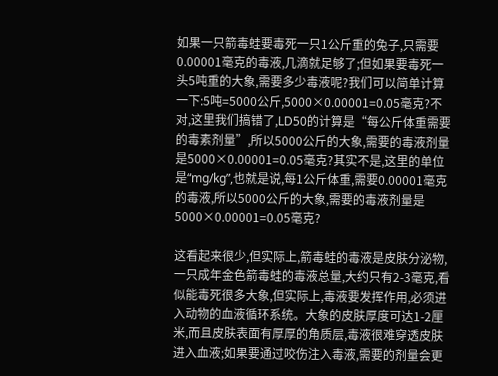如果一只箭毒蛙要毒死一只1公斤重的兔子,只需要0.00001毫克的毒液,几滴就足够了;但如果要毒死一头5吨重的大象,需要多少毒液呢?我们可以简单计算一下:5吨=5000公斤,5000×0.00001=0.05毫克?不对,这里我们搞错了,LD50的计算是“每公斤体重需要的毒素剂量”,所以5000公斤的大象,需要的毒液剂量是5000×0.00001=0.05毫克?其实不是,这里的单位是“mg/kg”,也就是说,每1公斤体重,需要0.00001毫克的毒液,所以5000公斤的大象,需要的毒液剂量是5000×0.00001=0.05毫克?

这看起来很少,但实际上,箭毒蛙的毒液是皮肤分泌物,一只成年金色箭毒蛙的毒液总量,大约只有2-3毫克,看似能毒死很多大象,但实际上,毒液要发挥作用,必须进入动物的血液循环系统。大象的皮肤厚度可达1-2厘米,而且皮肤表面有厚厚的角质层,毒液很难穿透皮肤进入血液;如果要通过咬伤注入毒液,需要的剂量会更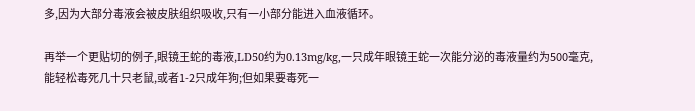多,因为大部分毒液会被皮肤组织吸收,只有一小部分能进入血液循环。

再举一个更贴切的例子,眼镜王蛇的毒液,LD50约为0.13mg/kg,一只成年眼镜王蛇一次能分泌的毒液量约为500毫克,能轻松毒死几十只老鼠,或者1-2只成年狗;但如果要毒死一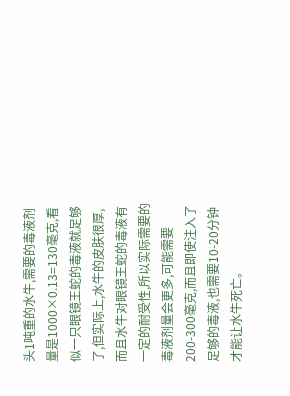头1吨重的水牛,需要的毒液剂量是1000×0.13=130毫克,看似一只眼镜王蛇的毒液就足够了,但实际上,水牛的皮肤很厚,而且水牛对眼镜王蛇的毒液有一定的耐受性,所以实际需要的毒液剂量会更多,可能需要200-300毫克,而且即使注入了足够的毒液,也需要10-20分钟才能让水牛死亡。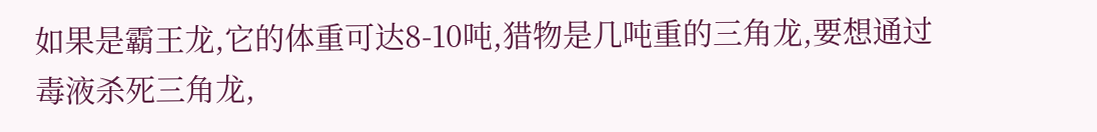如果是霸王龙,它的体重可达8-10吨,猎物是几吨重的三角龙,要想通过毒液杀死三角龙,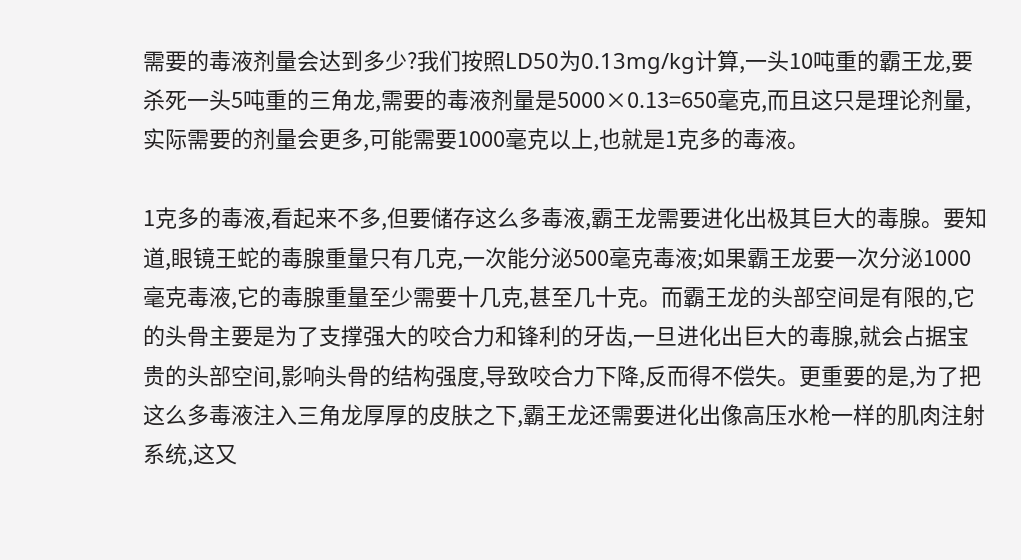需要的毒液剂量会达到多少?我们按照LD50为0.13mg/kg计算,一头10吨重的霸王龙,要杀死一头5吨重的三角龙,需要的毒液剂量是5000×0.13=650毫克,而且这只是理论剂量,实际需要的剂量会更多,可能需要1000毫克以上,也就是1克多的毒液。

1克多的毒液,看起来不多,但要储存这么多毒液,霸王龙需要进化出极其巨大的毒腺。要知道,眼镜王蛇的毒腺重量只有几克,一次能分泌500毫克毒液;如果霸王龙要一次分泌1000毫克毒液,它的毒腺重量至少需要十几克,甚至几十克。而霸王龙的头部空间是有限的,它的头骨主要是为了支撑强大的咬合力和锋利的牙齿,一旦进化出巨大的毒腺,就会占据宝贵的头部空间,影响头骨的结构强度,导致咬合力下降,反而得不偿失。更重要的是,为了把这么多毒液注入三角龙厚厚的皮肤之下,霸王龙还需要进化出像高压水枪一样的肌肉注射系统,这又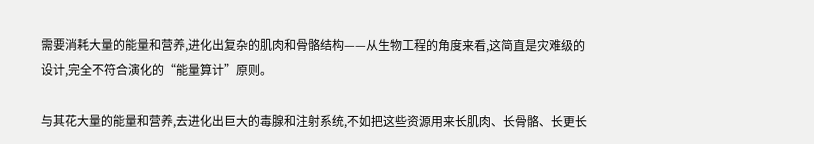需要消耗大量的能量和营养,进化出复杂的肌肉和骨骼结构——从生物工程的角度来看,这简直是灾难级的设计,完全不符合演化的“能量算计”原则。

与其花大量的能量和营养,去进化出巨大的毒腺和注射系统,不如把这些资源用来长肌肉、长骨骼、长更长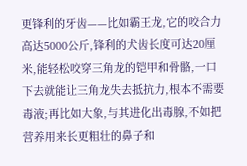更锋利的牙齿——比如霸王龙,它的咬合力高达5000公斤,锋利的犬齿长度可达20厘米,能轻松咬穿三角龙的铠甲和骨骼,一口下去就能让三角龙失去抵抗力,根本不需要毒液;再比如大象,与其进化出毒腺,不如把营养用来长更粗壮的鼻子和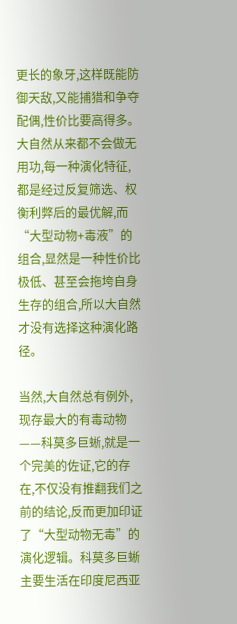更长的象牙,这样既能防御天敌,又能捕猎和争夺配偶,性价比要高得多。大自然从来都不会做无用功,每一种演化特征,都是经过反复筛选、权衡利弊后的最优解,而“大型动物+毒液”的组合,显然是一种性价比极低、甚至会拖垮自身生存的组合,所以大自然才没有选择这种演化路径。

当然,大自然总有例外,现存最大的有毒动物——科莫多巨蜥,就是一个完美的佐证,它的存在,不仅没有推翻我们之前的结论,反而更加印证了“大型动物无毒”的演化逻辑。科莫多巨蜥主要生活在印度尼西亚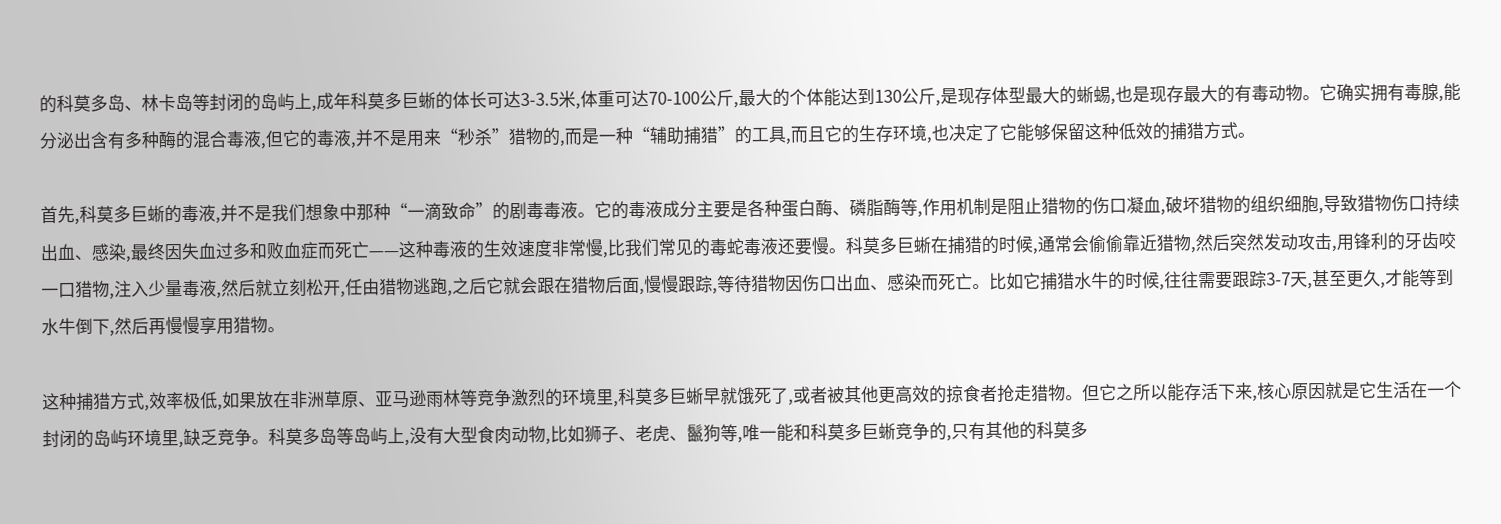的科莫多岛、林卡岛等封闭的岛屿上,成年科莫多巨蜥的体长可达3-3.5米,体重可达70-100公斤,最大的个体能达到130公斤,是现存体型最大的蜥蜴,也是现存最大的有毒动物。它确实拥有毒腺,能分泌出含有多种酶的混合毒液,但它的毒液,并不是用来“秒杀”猎物的,而是一种“辅助捕猎”的工具,而且它的生存环境,也决定了它能够保留这种低效的捕猎方式。

首先,科莫多巨蜥的毒液,并不是我们想象中那种“一滴致命”的剧毒毒液。它的毒液成分主要是各种蛋白酶、磷脂酶等,作用机制是阻止猎物的伤口凝血,破坏猎物的组织细胞,导致猎物伤口持续出血、感染,最终因失血过多和败血症而死亡——这种毒液的生效速度非常慢,比我们常见的毒蛇毒液还要慢。科莫多巨蜥在捕猎的时候,通常会偷偷靠近猎物,然后突然发动攻击,用锋利的牙齿咬一口猎物,注入少量毒液,然后就立刻松开,任由猎物逃跑,之后它就会跟在猎物后面,慢慢跟踪,等待猎物因伤口出血、感染而死亡。比如它捕猎水牛的时候,往往需要跟踪3-7天,甚至更久,才能等到水牛倒下,然后再慢慢享用猎物。

这种捕猎方式,效率极低,如果放在非洲草原、亚马逊雨林等竞争激烈的环境里,科莫多巨蜥早就饿死了,或者被其他更高效的掠食者抢走猎物。但它之所以能存活下来,核心原因就是它生活在一个封闭的岛屿环境里,缺乏竞争。科莫多岛等岛屿上,没有大型食肉动物,比如狮子、老虎、鬣狗等,唯一能和科莫多巨蜥竞争的,只有其他的科莫多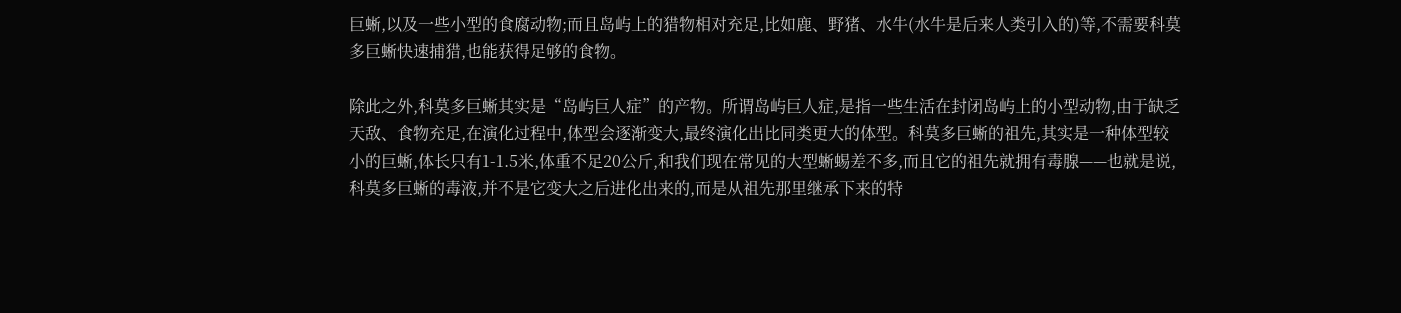巨蜥,以及一些小型的食腐动物;而且岛屿上的猎物相对充足,比如鹿、野猪、水牛(水牛是后来人类引入的)等,不需要科莫多巨蜥快速捕猎,也能获得足够的食物。

除此之外,科莫多巨蜥其实是“岛屿巨人症”的产物。所谓岛屿巨人症,是指一些生活在封闭岛屿上的小型动物,由于缺乏天敌、食物充足,在演化过程中,体型会逐渐变大,最终演化出比同类更大的体型。科莫多巨蜥的祖先,其实是一种体型较小的巨蜥,体长只有1-1.5米,体重不足20公斤,和我们现在常见的大型蜥蜴差不多,而且它的祖先就拥有毒腺——也就是说,科莫多巨蜥的毒液,并不是它变大之后进化出来的,而是从祖先那里继承下来的特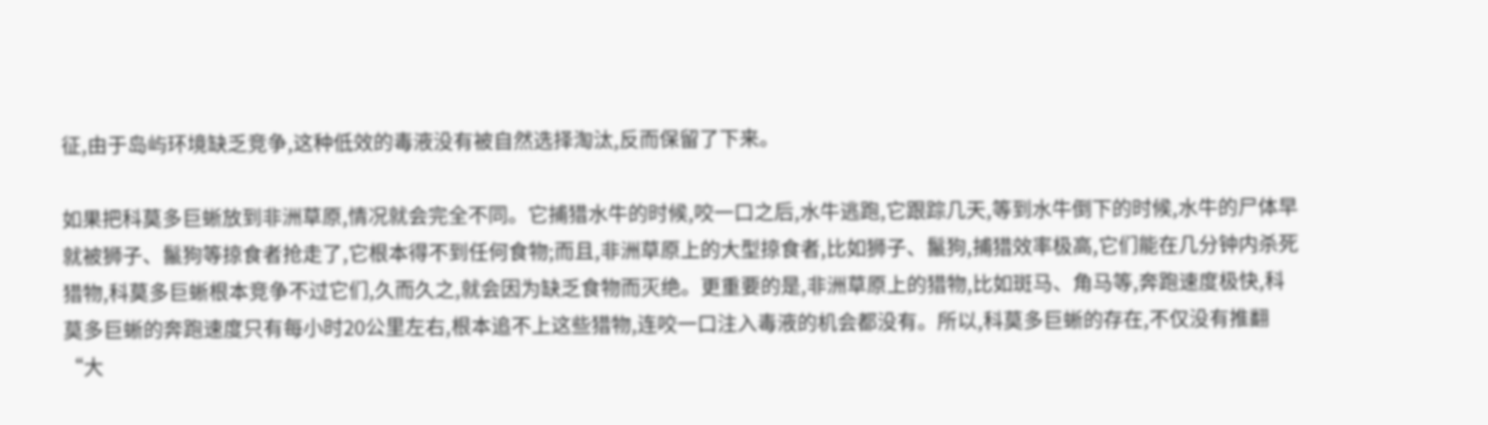征,由于岛屿环境缺乏竞争,这种低效的毒液没有被自然选择淘汰,反而保留了下来。

如果把科莫多巨蜥放到非洲草原,情况就会完全不同。它捕猎水牛的时候,咬一口之后,水牛逃跑,它跟踪几天,等到水牛倒下的时候,水牛的尸体早就被狮子、鬣狗等掠食者抢走了,它根本得不到任何食物;而且,非洲草原上的大型掠食者,比如狮子、鬣狗,捕猎效率极高,它们能在几分钟内杀死猎物,科莫多巨蜥根本竞争不过它们,久而久之,就会因为缺乏食物而灭绝。更重要的是,非洲草原上的猎物,比如斑马、角马等,奔跑速度极快,科莫多巨蜥的奔跑速度只有每小时20公里左右,根本追不上这些猎物,连咬一口注入毒液的机会都没有。所以,科莫多巨蜥的存在,不仅没有推翻“大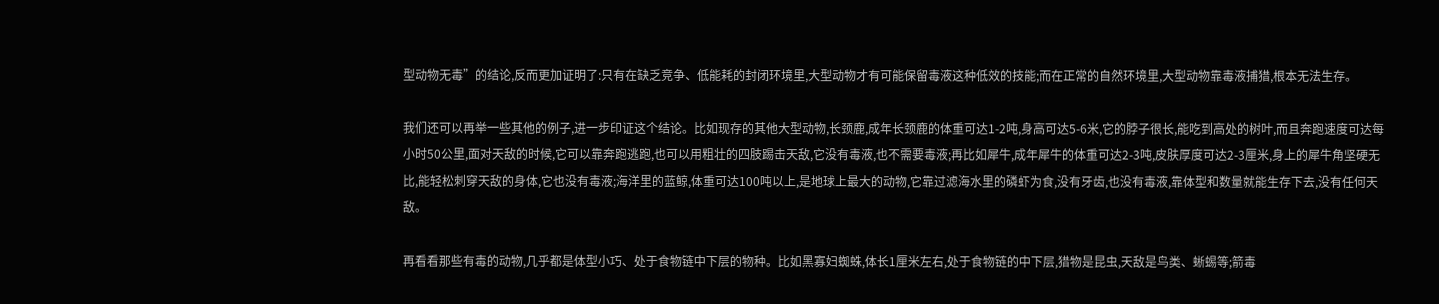型动物无毒”的结论,反而更加证明了:只有在缺乏竞争、低能耗的封闭环境里,大型动物才有可能保留毒液这种低效的技能;而在正常的自然环境里,大型动物靠毒液捕猎,根本无法生存。

我们还可以再举一些其他的例子,进一步印证这个结论。比如现存的其他大型动物,长颈鹿,成年长颈鹿的体重可达1-2吨,身高可达5-6米,它的脖子很长,能吃到高处的树叶,而且奔跑速度可达每小时50公里,面对天敌的时候,它可以靠奔跑逃跑,也可以用粗壮的四肢踢击天敌,它没有毒液,也不需要毒液;再比如犀牛,成年犀牛的体重可达2-3吨,皮肤厚度可达2-3厘米,身上的犀牛角坚硬无比,能轻松刺穿天敌的身体,它也没有毒液;海洋里的蓝鲸,体重可达100吨以上,是地球上最大的动物,它靠过滤海水里的磷虾为食,没有牙齿,也没有毒液,靠体型和数量就能生存下去,没有任何天敌。

再看看那些有毒的动物,几乎都是体型小巧、处于食物链中下层的物种。比如黑寡妇蜘蛛,体长1厘米左右,处于食物链的中下层,猎物是昆虫,天敌是鸟类、蜥蜴等;箭毒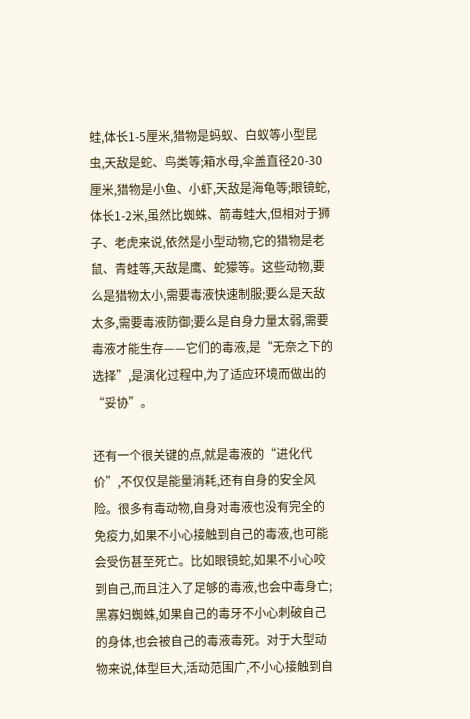蛙,体长1-5厘米,猎物是蚂蚁、白蚁等小型昆虫,天敌是蛇、鸟类等;箱水母,伞盖直径20-30厘米,猎物是小鱼、小虾,天敌是海龟等;眼镜蛇,体长1-2米,虽然比蜘蛛、箭毒蛙大,但相对于狮子、老虎来说,依然是小型动物,它的猎物是老鼠、青蛙等,天敌是鹰、蛇獴等。这些动物,要么是猎物太小,需要毒液快速制服;要么是天敌太多,需要毒液防御;要么是自身力量太弱,需要毒液才能生存——它们的毒液,是“无奈之下的选择”,是演化过程中,为了适应环境而做出的“妥协”。

还有一个很关键的点,就是毒液的“进化代价”,不仅仅是能量消耗,还有自身的安全风险。很多有毒动物,自身对毒液也没有完全的免疫力,如果不小心接触到自己的毒液,也可能会受伤甚至死亡。比如眼镜蛇,如果不小心咬到自己,而且注入了足够的毒液,也会中毒身亡;黑寡妇蜘蛛,如果自己的毒牙不小心刺破自己的身体,也会被自己的毒液毒死。对于大型动物来说,体型巨大,活动范围广,不小心接触到自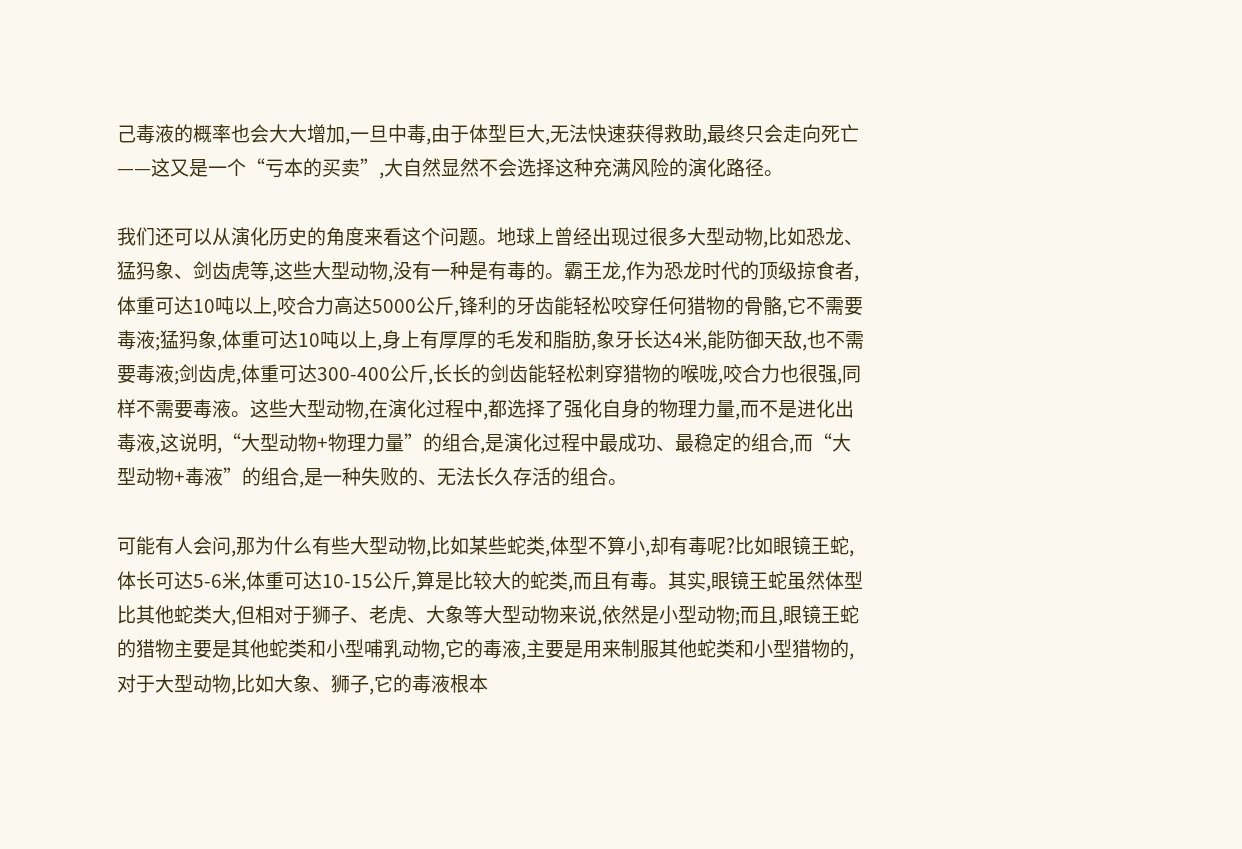己毒液的概率也会大大增加,一旦中毒,由于体型巨大,无法快速获得救助,最终只会走向死亡——这又是一个“亏本的买卖”,大自然显然不会选择这种充满风险的演化路径。

我们还可以从演化历史的角度来看这个问题。地球上曾经出现过很多大型动物,比如恐龙、猛犸象、剑齿虎等,这些大型动物,没有一种是有毒的。霸王龙,作为恐龙时代的顶级掠食者,体重可达10吨以上,咬合力高达5000公斤,锋利的牙齿能轻松咬穿任何猎物的骨骼,它不需要毒液;猛犸象,体重可达10吨以上,身上有厚厚的毛发和脂肪,象牙长达4米,能防御天敌,也不需要毒液;剑齿虎,体重可达300-400公斤,长长的剑齿能轻松刺穿猎物的喉咙,咬合力也很强,同样不需要毒液。这些大型动物,在演化过程中,都选择了强化自身的物理力量,而不是进化出毒液,这说明,“大型动物+物理力量”的组合,是演化过程中最成功、最稳定的组合,而“大型动物+毒液”的组合,是一种失败的、无法长久存活的组合。

可能有人会问,那为什么有些大型动物,比如某些蛇类,体型不算小,却有毒呢?比如眼镜王蛇,体长可达5-6米,体重可达10-15公斤,算是比较大的蛇类,而且有毒。其实,眼镜王蛇虽然体型比其他蛇类大,但相对于狮子、老虎、大象等大型动物来说,依然是小型动物;而且,眼镜王蛇的猎物主要是其他蛇类和小型哺乳动物,它的毒液,主要是用来制服其他蛇类和小型猎物的,对于大型动物,比如大象、狮子,它的毒液根本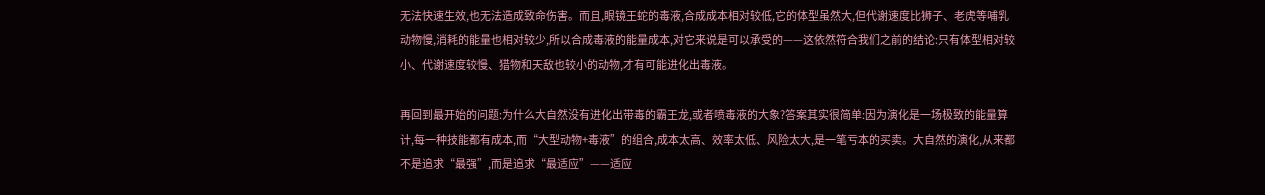无法快速生效,也无法造成致命伤害。而且,眼镜王蛇的毒液,合成成本相对较低,它的体型虽然大,但代谢速度比狮子、老虎等哺乳动物慢,消耗的能量也相对较少,所以合成毒液的能量成本,对它来说是可以承受的——这依然符合我们之前的结论:只有体型相对较小、代谢速度较慢、猎物和天敌也较小的动物,才有可能进化出毒液。

再回到最开始的问题:为什么大自然没有进化出带毒的霸王龙,或者喷毒液的大象?答案其实很简单:因为演化是一场极致的能量算计,每一种技能都有成本,而“大型动物+毒液”的组合,成本太高、效率太低、风险太大,是一笔亏本的买卖。大自然的演化,从来都不是追求“最强”,而是追求“最适应”——适应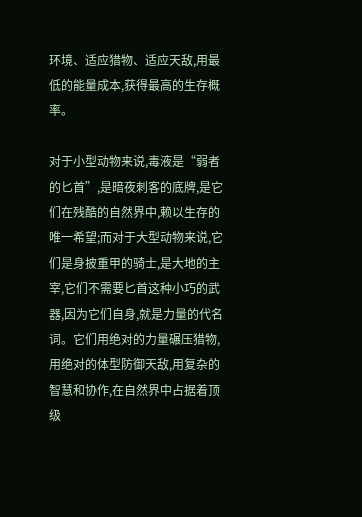环境、适应猎物、适应天敌,用最低的能量成本,获得最高的生存概率。

对于小型动物来说,毒液是“弱者的匕首”,是暗夜刺客的底牌,是它们在残酷的自然界中,赖以生存的唯一希望;而对于大型动物来说,它们是身披重甲的骑士,是大地的主宰,它们不需要匕首这种小巧的武器,因为它们自身,就是力量的代名词。它们用绝对的力量碾压猎物,用绝对的体型防御天敌,用复杂的智慧和协作,在自然界中占据着顶级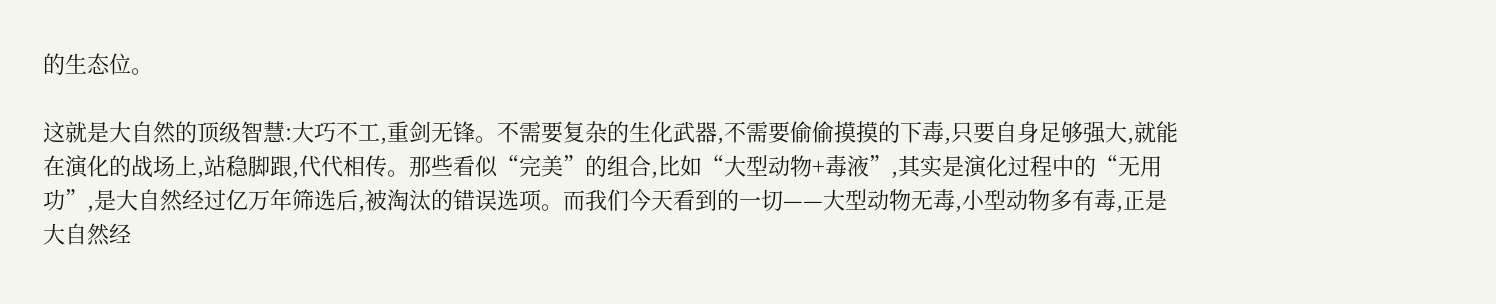的生态位。

这就是大自然的顶级智慧:大巧不工,重剑无锋。不需要复杂的生化武器,不需要偷偷摸摸的下毒,只要自身足够强大,就能在演化的战场上,站稳脚跟,代代相传。那些看似“完美”的组合,比如“大型动物+毒液”,其实是演化过程中的“无用功”,是大自然经过亿万年筛选后,被淘汰的错误选项。而我们今天看到的一切——大型动物无毒,小型动物多有毒,正是大自然经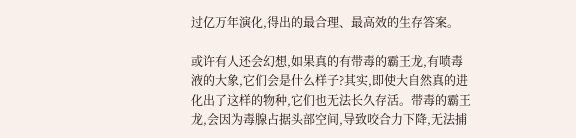过亿万年演化,得出的最合理、最高效的生存答案。

或许有人还会幻想,如果真的有带毒的霸王龙,有喷毒液的大象,它们会是什么样子?其实,即使大自然真的进化出了这样的物种,它们也无法长久存活。带毒的霸王龙,会因为毒腺占据头部空间,导致咬合力下降,无法捕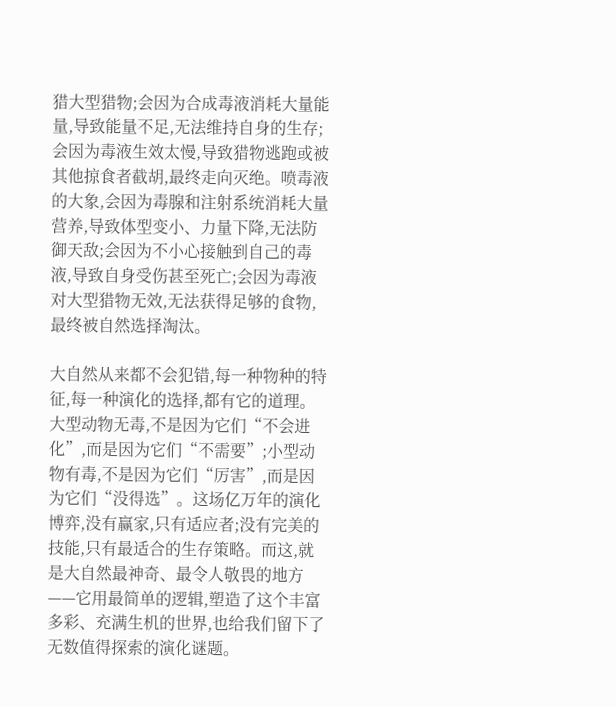猎大型猎物;会因为合成毒液消耗大量能量,导致能量不足,无法维持自身的生存;会因为毒液生效太慢,导致猎物逃跑或被其他掠食者截胡,最终走向灭绝。喷毒液的大象,会因为毒腺和注射系统消耗大量营养,导致体型变小、力量下降,无法防御天敌;会因为不小心接触到自己的毒液,导致自身受伤甚至死亡;会因为毒液对大型猎物无效,无法获得足够的食物,最终被自然选择淘汰。

大自然从来都不会犯错,每一种物种的特征,每一种演化的选择,都有它的道理。大型动物无毒,不是因为它们“不会进化”,而是因为它们“不需要”;小型动物有毒,不是因为它们“厉害”,而是因为它们“没得选”。这场亿万年的演化博弈,没有赢家,只有适应者;没有完美的技能,只有最适合的生存策略。而这,就是大自然最神奇、最令人敬畏的地方——它用最简单的逻辑,塑造了这个丰富多彩、充满生机的世界,也给我们留下了无数值得探索的演化谜题。